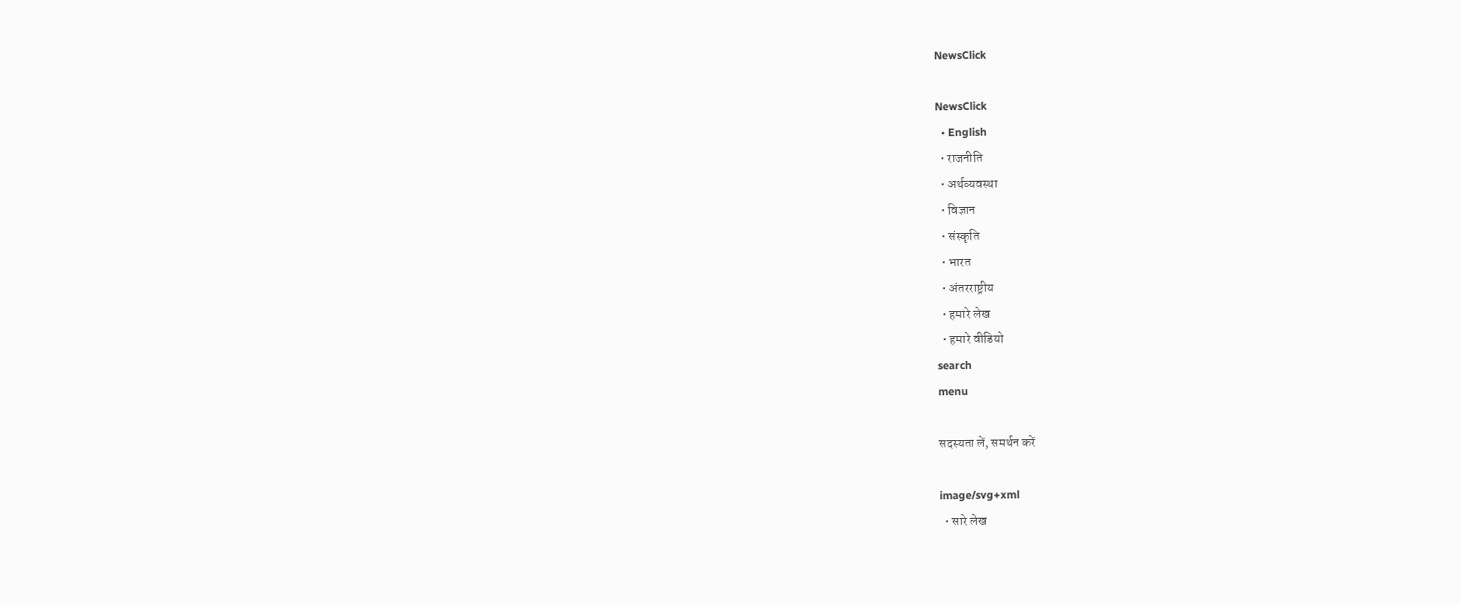NewsClick

NewsClick
  • English
  • राजनीति
  • अर्थव्यवस्था
  • विज्ञान
  • संस्कृति
  • भारत
  • अंतरराष्ट्रीय
  • हमारे लेख
  • हमारे वीडियो
search
menu

सदस्यता लें, समर्थन करें

image/svg+xml
  • सारे लेख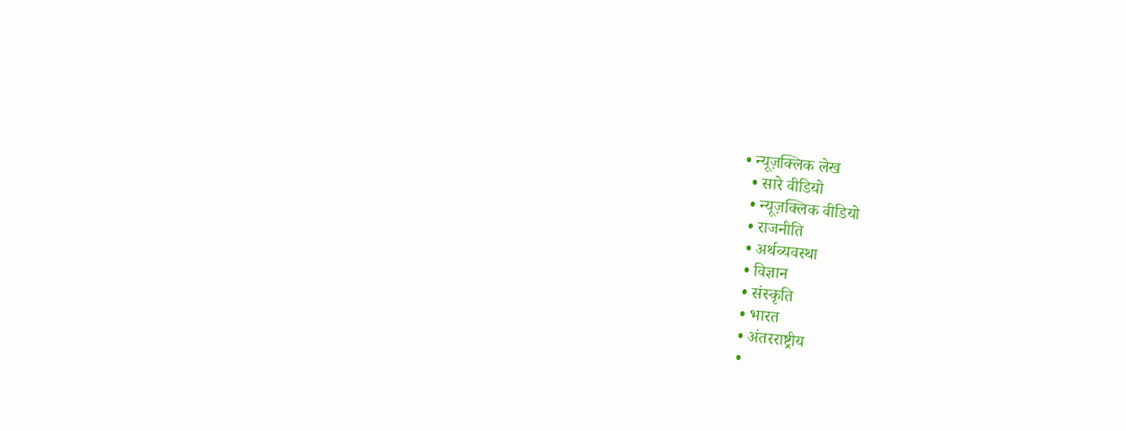• न्यूज़क्लिक लेख
  • सारे वीडियो
  • न्यूज़क्लिक वीडियो
  • राजनीति
  • अर्थव्यवस्था
  • विज्ञान
  • संस्कृति
  • भारत
  • अंतरराष्ट्रीय
  •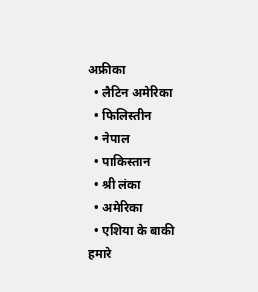अफ्रीका
  • लैटिन अमेरिका
  • फिलिस्तीन
  • नेपाल
  • पाकिस्तान
  • श्री लंका
  • अमेरिका
  • एशिया के बाकी
हमारे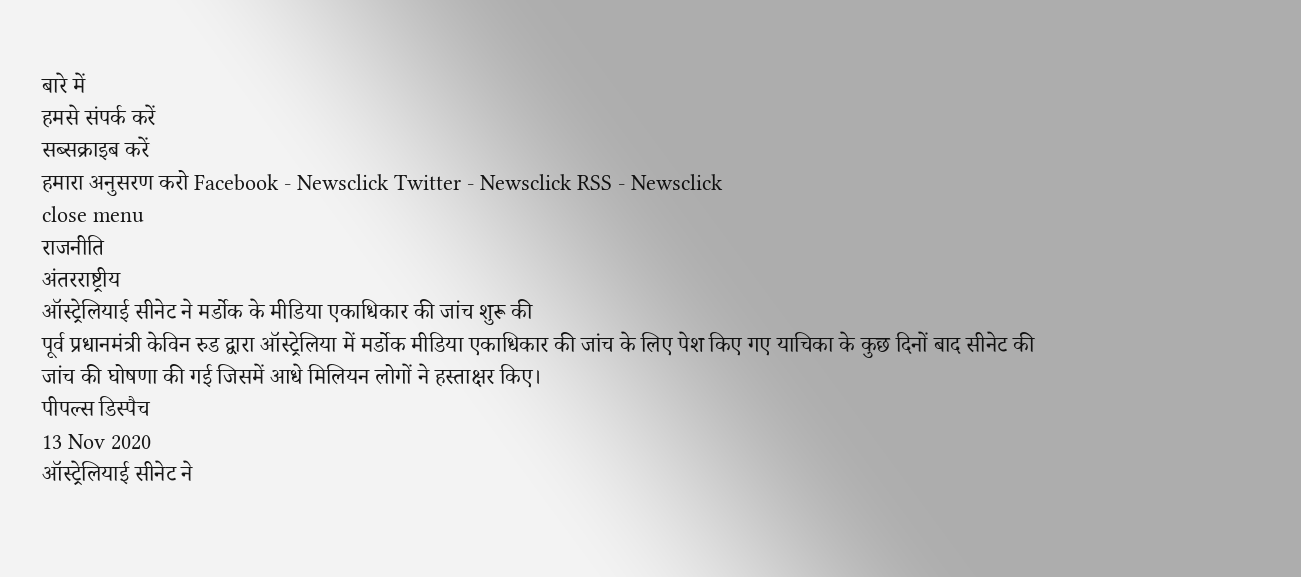बारे में
हमसे संपर्क करें
सब्सक्राइब करें
हमारा अनुसरण करो Facebook - Newsclick Twitter - Newsclick RSS - Newsclick
close menu
राजनीति
अंतरराष्ट्रीय
ऑस्ट्रेलियाई सीनेट ने मर्डोक के मीडिया एकाधिकार की जांच शुरू की
पूर्व प्रधानमंत्री केविन रुड द्वारा ऑस्ट्रेलिया में मर्डोक मीडिया एकाधिकार की जांच के लिए पेश किए गए याचिका के कुछ दिनों बाद सीनेट की जांच की घोषणा की गई जिसमें आधे मिलियन लोगों ने हस्ताक्षर किए।
पीपल्स डिस्पैच
13 Nov 2020
ऑस्ट्रेलियाई सीनेट ने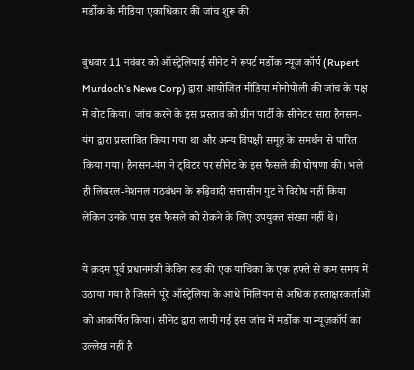मर्डोक के मीडिया एकाधिकार की जांच शुरू की

बुधवार 11 नवंबर को ऑस्ट्रेलियाई सीनेट ने रूपर्ट मर्डोक न्यूज कॉर्प (Rupert Murdoch’s News Corp) द्वारा आयोजित मीडिया मोनोपोली की जांच के पक्ष में वोट किया। जांच करने के इस प्रस्ताव को ग्रीन पार्टी के सीनेटर सारा हैनसन-यंग द्वारा प्रस्तावित किया गया था और अन्य विपक्षी समूह के समर्थन से पारित किया गया। हैनसन-यंग ने ट्विटर पर सीनेट के इस फैसले की घोषणा की। भले ही लिबरल-नेशनल गठबंधन के रूढ़िवादी सत्तासीन गुट ने विरोध नहीं किया लेकिन उनके पास इस फैसले को रोकने के लिए उपयुक्त संख्या नहीं थे।

ये क़दम पूर्व प्रधानमंत्री केविन रुड की एक याचिका के एक हफ्ते से कम समय में उठाया गया है जिसने पूरे ऑस्ट्रेलिया के आधे मिलियन से अधिक हस्ताक्षरकर्ताओं को आकर्षित किया। सीनेट द्वारा लायी गई इस जांच में मर्डोक या न्यूज़कॉर्प का उल्लेख नहीं है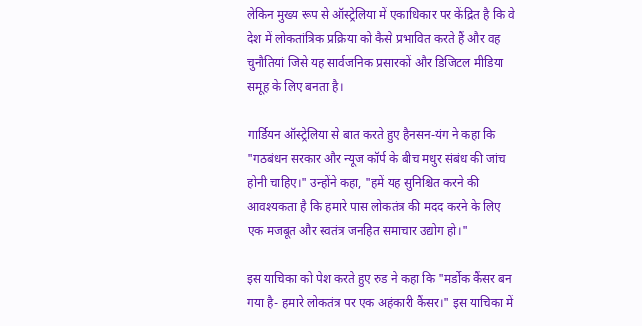लेकिन मुख्य रूप से ऑस्ट्रेलिया में एकाधिकार पर केंद्रित है कि वे देश में लोकतांत्रिक प्रक्रिया को कैसे प्रभावित करते हैं और वह चुनौतियां जिसे यह सार्वजनिक प्रसारकों और डिजिटल मीडिया समूह के लिए बनता है।

गार्डियन ऑस्ट्रेलिया से बात करते हुए हैनसन-यंग ने कहा कि "गठबंधन सरकार और न्यूज कॉर्प के बीच मधुर संबंध की जांच होनी चाहिए।" उन्होंने कहा, "हमें यह सुनिश्चित करने की आवश्यकता है कि हमारे पास लोकतंत्र की मदद करने के लिए एक मजबूत और स्वतंत्र जनहित समाचार उद्योग हो।"

इस याचिका को पेश करते हुए रुड ने कहा कि "मर्डोक कैंसर बन गया है- हमारे लोकतंत्र पर एक अहंकारी कैंसर।" इस याचिका में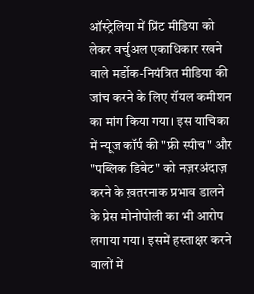ऑस्ट्रेलिया में प्रिंट मीडिया को लेकर वर्चुअल एकाधिकार रखने वाले मर्डोक-नियंत्रित मीडिया की जांच करने के लिए रॉयल कमीशन का मांग किया गया। इस याचिका में न्यूज कॉर्प की "फ्री स्पीच" और "पब्लिक डिबेट" को नज़रअंदाज़ करने के ख़तरनाक प्रभाव डालने के प्रेस मोनोपोली का भी आरोप लगाया गया। इसमें हस्ताक्षर करने वालों में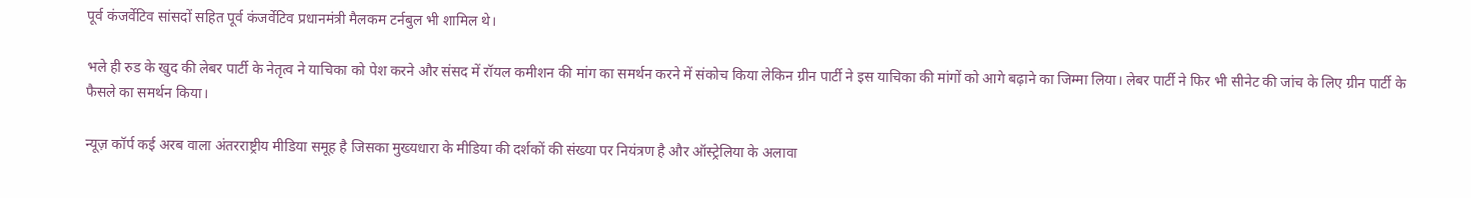पूर्व कंजर्वेटिव सांसदों सहित पूर्व कंजर्वेटिव प्रधानमंत्री मैलकम टर्नबुल भी शामिल थे।

भले ही रुड के खुद की लेबर पार्टी के नेतृत्व ने याचिका को पेश करने और संसद में रॉयल कमीशन की मांग का समर्थन करने में संकोच किया लेकिन ग्रीन पार्टी ने इस याचिका की मांगों को आगे बढ़ाने का जिम्मा लिया। लेबर पार्टी ने फिर भी सीनेट की जांच के लिए ग्रीन पार्टी के फैसले का समर्थन किया।

न्यूज़ कॉर्प कई अरब वाला अंतरराष्ट्रीय मीडिया समूह है जिसका मुख्यधारा के मीडिया की दर्शकों की संख्या पर नियंत्रण है और ऑस्ट्रेलिया के अलावा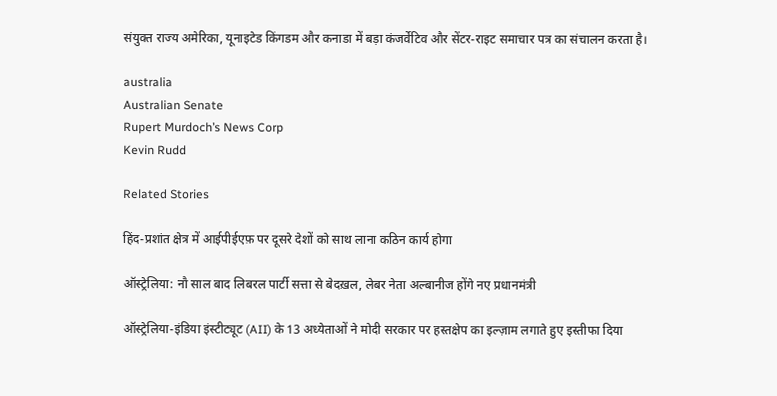संयुक्त राज्य अमेरिका, यूनाइटेड किंगडम और कनाडा में बड़ा कंजर्वेटिव और सेंटर-राइट समाचार पत्र का संचालन करता है।

australia
Australian Senate
Rupert Murdoch’s News Corp
Kevin Rudd

Related Stories

हिंद-प्रशांत क्षेत्र में आईपीईएफ़ पर दूसरे देशों को साथ लाना कठिन कार्य होगा

ऑस्ट्रेलिया: नौ साल बाद लिबरल पार्टी सत्ता से बेदख़ल, लेबर नेता अल्बानीज होंगे नए प्रधानमंत्री

ऑस्ट्रेलिया-इंडिया इंस्टीट्यूट (AII) के 13 अध्येताओं ने मोदी सरकार पर हस्तक्षेप का इल्ज़ाम लगाते हुए इस्तीफा दिया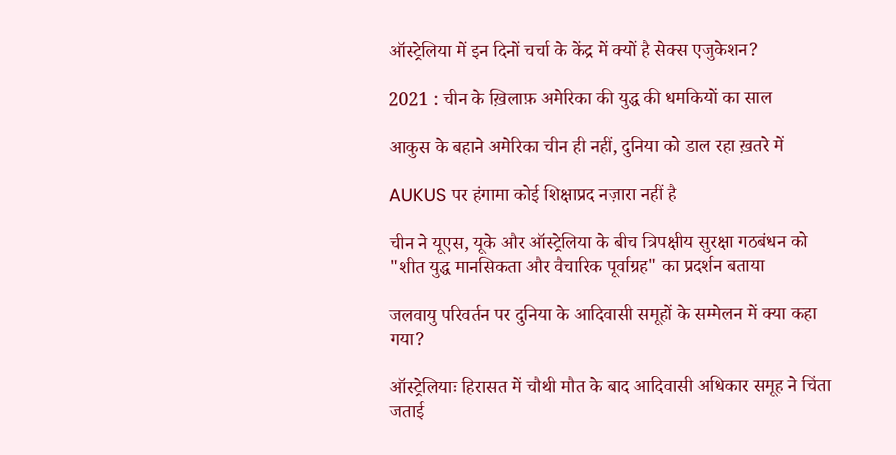ऑस्ट्रेलिया में इन दिनों चर्चा के केंद्र में क्यों है सेक्स एजुकेशन?

2021 : चीन के ख़िलाफ़ अमेरिका की युद्ध की धमकियों का साल

आकुस के बहाने अमेरिका चीन ही नहीं, दुनिया को डाल रहा ख़तरे में

AUKUS पर हंगामा कोई शिक्षाप्रद नज़ारा नहीं है

चीन ने यूएस, यूके और ऑस्ट्रेलिया के बीच त्रिपक्षीय सुरक्षा गठबंधन को "शीत युद्ध मानसिकता और वैचारिक पूर्वाग्रह" का प्रदर्शन बताया

जलवायु परिवर्तन पर दुनिया के आदिवासी समूहों के सम्मेलन में क्या कहा गया?

ऑस्ट्रेलियाः हिरासत में चौथी मौत के बाद आदिवासी अधिकार समूह ने चिंता जताई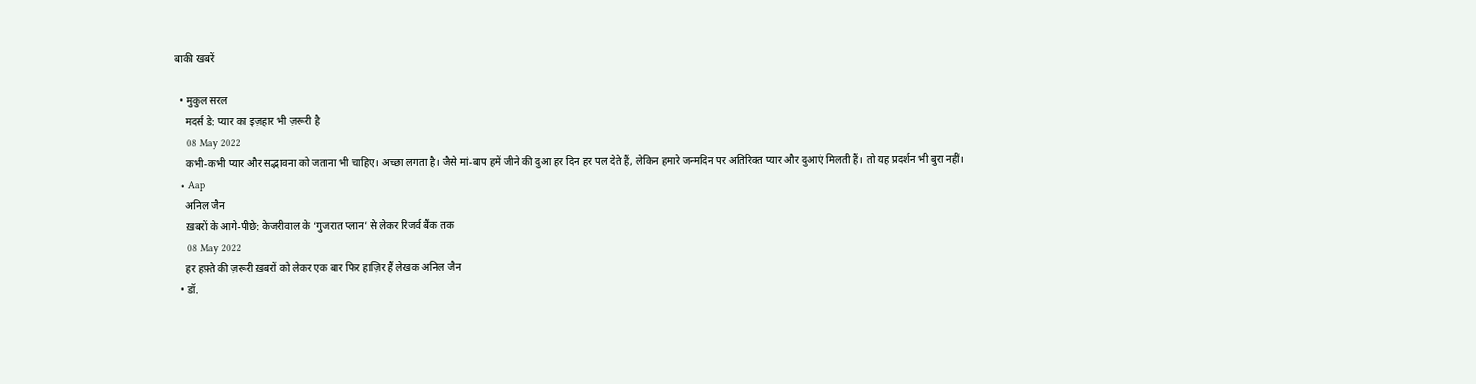बाकी खबरें

  • मुकुल सरल
    मदर्स डे: प्यार का इज़हार भी ज़रूरी है
    08 May 2022
    कभी-कभी प्यार और सद्भावना को जताना भी चाहिए। अच्छा लगता है। जैसे मां-बाप हमें जीने की दुआ हर दिन हर पल देते हैं, लेकिन हमारे जन्मदिन पर अतिरिक्त प्यार और दुआएं मिलती हैं। तो यह प्रदर्शन भी बुरा नहीं।
  • Aap
    अनिल जैन
    ख़बरों के आगे-पीछे: केजरीवाल के ‘गुजरात प्लान’ से लेकर रिजर्व बैंक तक
    08 May 2022
    हर हफ़्ते की ज़रूरी ख़बरों को लेकर एक बार फिर हाज़िर हैं लेखक अनिल जैन
  • डॉ.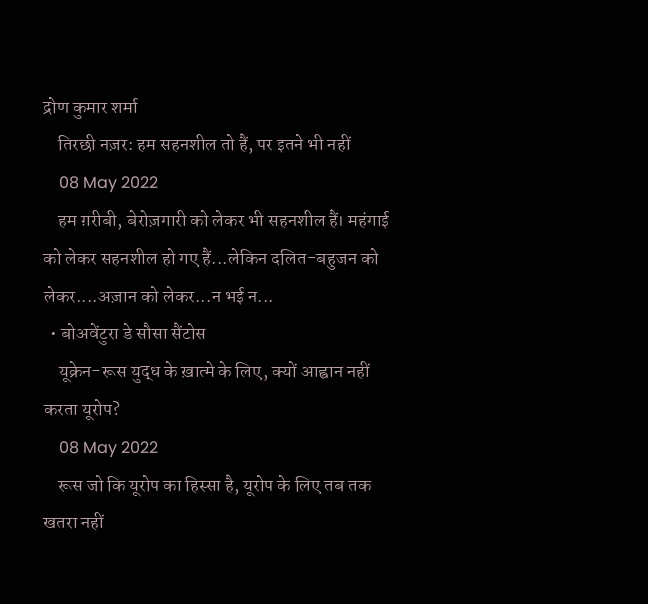द्रोण कुमार शर्मा
    तिरछी नज़र: हम सहनशील तो हैं, पर इतने भी नहीं
    08 May 2022
    हम ग़रीबी, बेरोज़गारी को लेकर भी सहनशील हैं। महंगाई को लेकर सहनशील हो गए हैं...लेकिन दलित-बहुजन को लेकर....अज़ान को लेकर...न भई न...
  • बोअवेंटुरा डे सौसा सैंटोस
    यूक्रेन-रूस युद्ध के ख़ात्मे के लिए, क्यों आह्वान नहीं करता यूरोप?
    08 May 2022
    रूस जो कि यूरोप का हिस्सा है, यूरोप के लिए तब तक खतरा नहीं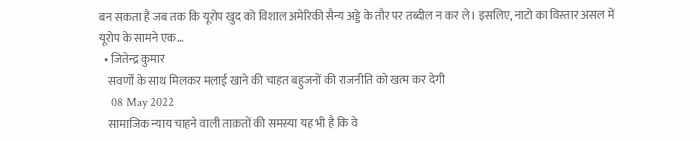बन सकता है जब तक कि यूरोप खुद को विशाल अमेरिकी सैन्य अड्डे के तौर पर तब्दील न कर ले। इसलिए, नाटो का विस्तार असल में यूरोप के सामने एक…
  • जितेन्द्र कुमार
    सवर्णों के साथ मिलकर मलाई खाने की चाहत बहुजनों की राजनीति को खत्म कर देगी
    08 May 2022
    सामाजिक न्याय चाहने वाली ताक़तों की समस्या यह भी है कि वे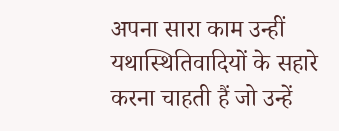अपना सारा काम उन्हीं यथास्थितिवादियों के सहारे करना चाहती हैं जो उन्हें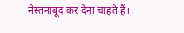नेस्तनाबूद कर देना चाहते हैं।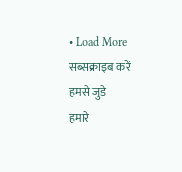• Load More
सब्सक्राइब करें
हमसे जुडे
हमारे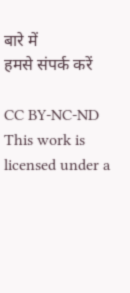बारे में
हमसे संपर्क करें

CC BY-NC-ND This work is licensed under a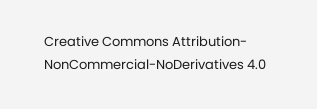Creative Commons Attribution-NonCommercial-NoDerivatives 4.0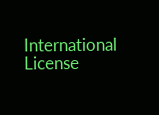International License